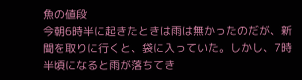魚の値段
今朝6時半に起きたときは雨は無かったのだが、新聞を取りに行くと、袋に入っていた。しかし、7時半頃になると雨が落ちてき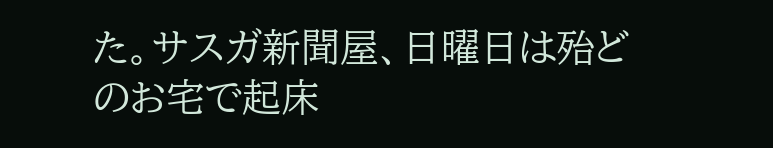た。サスガ新聞屋、日曜日は殆どのお宅で起床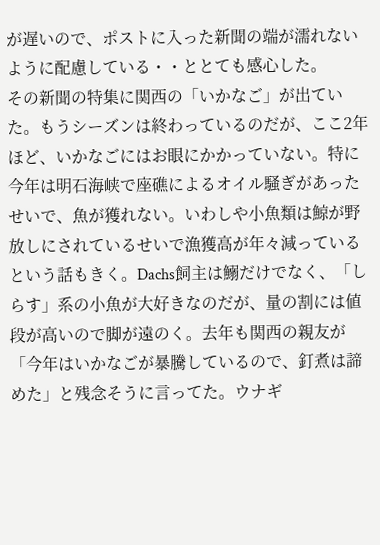が遅いので、ポストに入った新聞の端が濡れないように配慮している・・ととても感心した。
その新聞の特集に関西の「いかなご」が出ていた。もうシーズンは終わっているのだが、ここ2年ほど、いかなごにはお眼にかかっていない。特に今年は明石海峡で座礁によるオイル騒ぎがあったせいで、魚が獲れない。いわしや小魚類は鯨が野放しにされているせいで漁獲高が年々減っているという話もきく。Dachs飼主は鰯だけでなく、「しらす」系の小魚が大好きなのだが、量の割には値段が高いので脚が遠のく。去年も関西の親友が「今年はいかなごが暴騰しているので、釘煮は諦めた」と残念そうに言ってた。ウナギ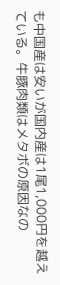も中国産は安いが国内産は1尾1,000円を越えている。牛豚肉類はメタボの原因なの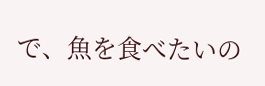で、魚を食べたいの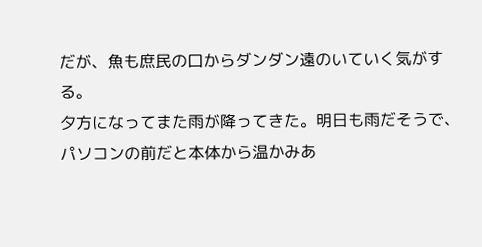だが、魚も庶民の口からダンダン遠のいていく気がする。
夕方になってまた雨が降ってきた。明日も雨だそうで、パソコンの前だと本体から温かみあ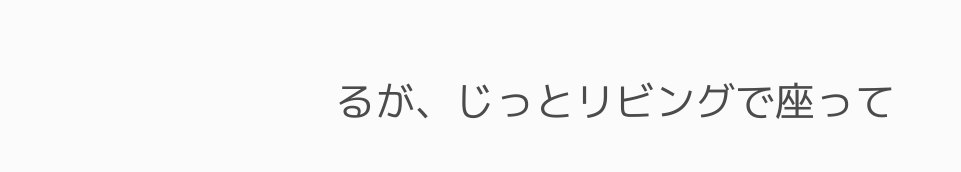るが、じっとリビングで座って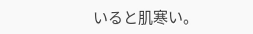いると肌寒い。